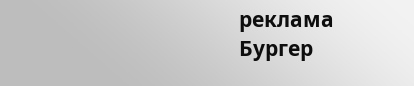реклама
Бургер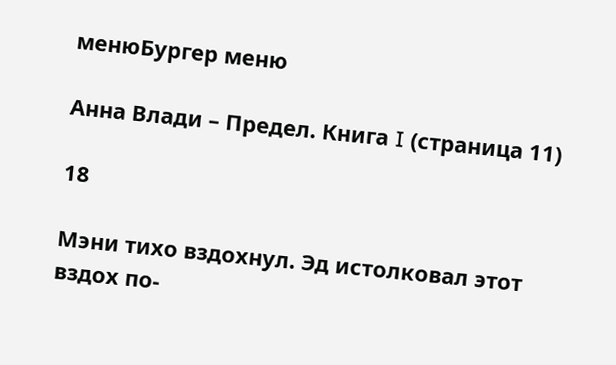менюБургер меню

Анна Влади – Предел. Книга I (страница 11)

18

Мэни тихо вздохнул. Эд истолковал этот вздох по-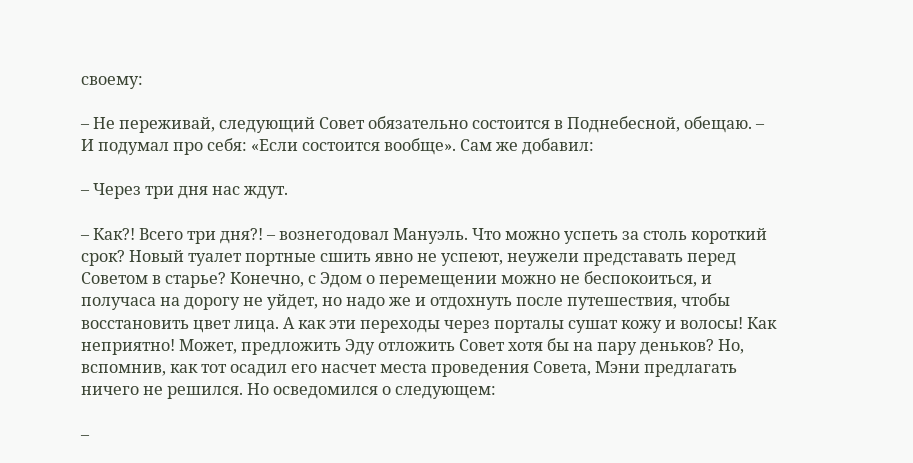своему:

– Не переживай, следующий Совет обязательно состоится в Поднебесной, обещаю. – И подумал про себя: «Если состоится вообще». Сам же добавил:

– Через три дня нас ждут.

– Как?! Всего три дня?! – вознегодовал Мануэль. Что можно успеть за столь короткий срок? Новый туалет портные сшить явно не успеют, неужели представать перед Советом в старье? Конечно, с Эдом о перемещении можно не беспокоиться, и получаса на дорогу не уйдет, но надо же и отдохнуть после путешествия, чтобы восстановить цвет лица. А как эти переходы через порталы сушат кожу и волосы! Как неприятно! Может, предложить Эду отложить Совет хотя бы на пару деньков? Но, вспомнив, как тот осадил его насчет места проведения Совета, Мэни предлагать ничего не решился. Но осведомился о следующем:

–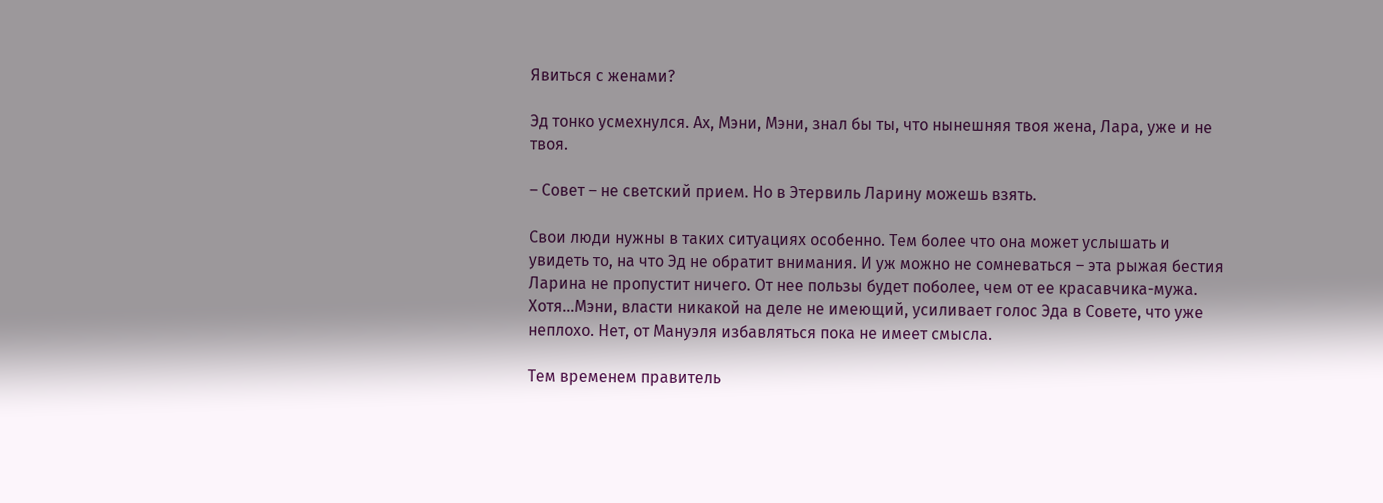Явиться с женами?

Эд тонко усмехнулся. Ах, Мэни, Мэни, знал бы ты, что нынешняя твоя жена, Лара, уже и не твоя.

– Совет – не светский прием. Но в Этервиль Ларину можешь взять.

Свои люди нужны в таких ситуациях особенно. Тем более что она может услышать и увидеть то, на что Эд не обратит внимания. И уж можно не сомневаться – эта рыжая бестия Ларина не пропустит ничего. От нее пользы будет поболее, чем от ее красавчика-мужа. Хотя…Мэни, власти никакой на деле не имеющий, усиливает голос Эда в Совете, что уже неплохо. Нет, от Мануэля избавляться пока не имеет смысла.

Тем временем правитель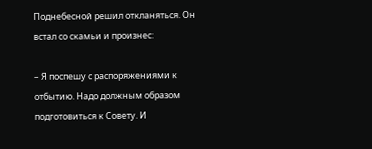Поднебесной решил откланяться. Он встал со скамьи и произнес:

– Я поспешу с распоряжениями к отбытию. Надо должным образом подготовиться к Совету. И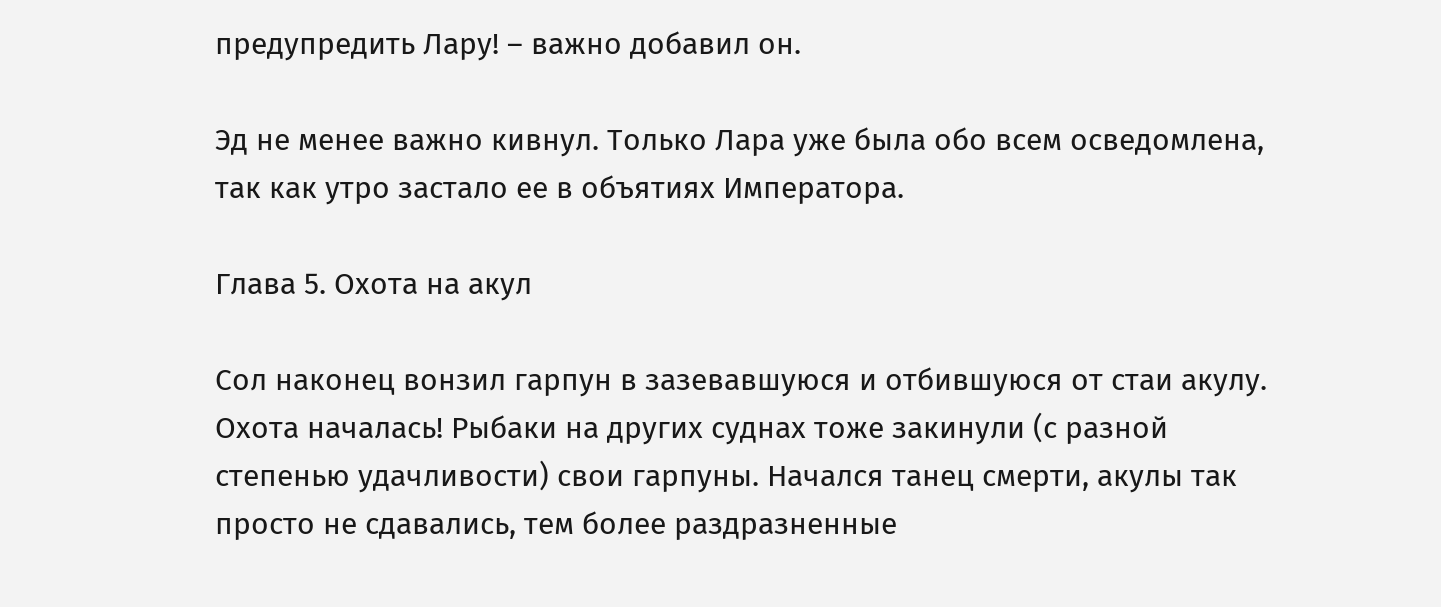предупредить Лару! – важно добавил он.

Эд не менее важно кивнул. Только Лара уже была обо всем осведомлена, так как утро застало ее в объятиях Императора.

Глава 5. Охота на акул

Сол наконец вонзил гарпун в зазевавшуюся и отбившуюся от стаи акулу. Охота началась! Рыбаки на других суднах тоже закинули (с разной степенью удачливости) свои гарпуны. Начался танец смерти, акулы так просто не сдавались, тем более раздразненные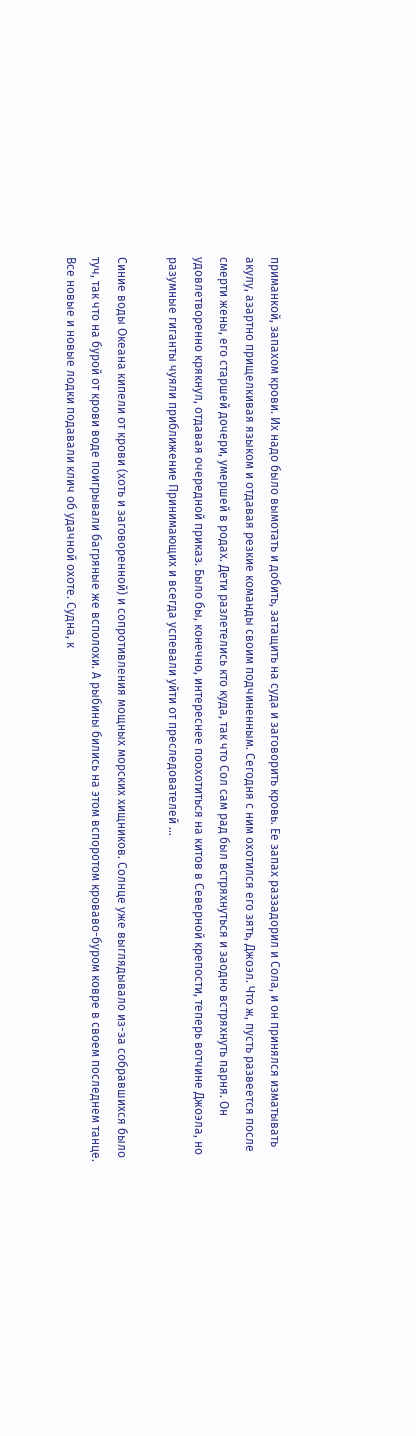приманкой, запахом крови. Их надо было вымотать и добить, затащить на суда и заговорить кровь. Ее запах раззадорил и Сола, и он принялся изматывать акулу, азартно прищелкивая языком и отдавая резкие команды своим подчиненным. Сегодня с ним охотился его зять, Джоэл. Что ж, пусть развеется после смерти жены, его старшей дочери, умершей в родах. Дети разлетелись кто куда, так что Сол сам рад был встряхнуться и заодно встряхнуть парня. Он удовлетворенно крякнул, отдавая очередной приказ. Было бы, конечно, интереснее поохотиться на китов в Северной крепости, теперь вотчине Джоэла, но разумные гиганты чуяли приближение Принимающих и всегда успевали уйти от преследователей …

Синие воды Океана кипели от крови (хоть и заговоренной) и сопротивления мощных морских хищников. Солнце уже выглядывало из-за собравшихся было туч, так что на бурой от крови воде поигрывали багряные же всполохи. А рыбины бились на этом вспоротом кроваво-буром ковре в своем последнем танце. Все новые и новые лодки подавали клич об удачной охоте. Судна, к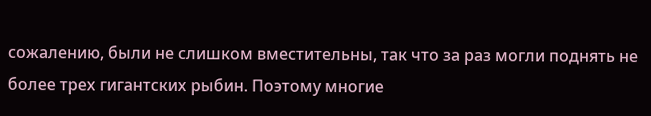сожалению, были не слишком вместительны, так что за раз могли поднять не более трех гигантских рыбин. Поэтому многие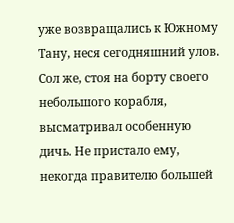уже возвращались к Южному Тану, неся сегодняшний улов. Сол же, стоя на борту своего небольшого корабля, высматривал особенную дичь. Не пристало ему, некогда правителю большей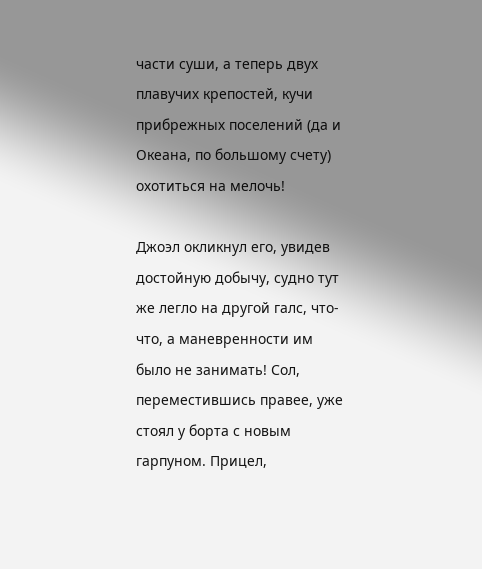части суши, а теперь двух плавучих крепостей, кучи прибрежных поселений (да и Океана, по большому счету) охотиться на мелочь!

Джоэл окликнул его, увидев достойную добычу, судно тут же легло на другой галс, что-что, а маневренности им было не занимать! Сол, переместившись правее, уже стоял у борта с новым гарпуном. Прицел,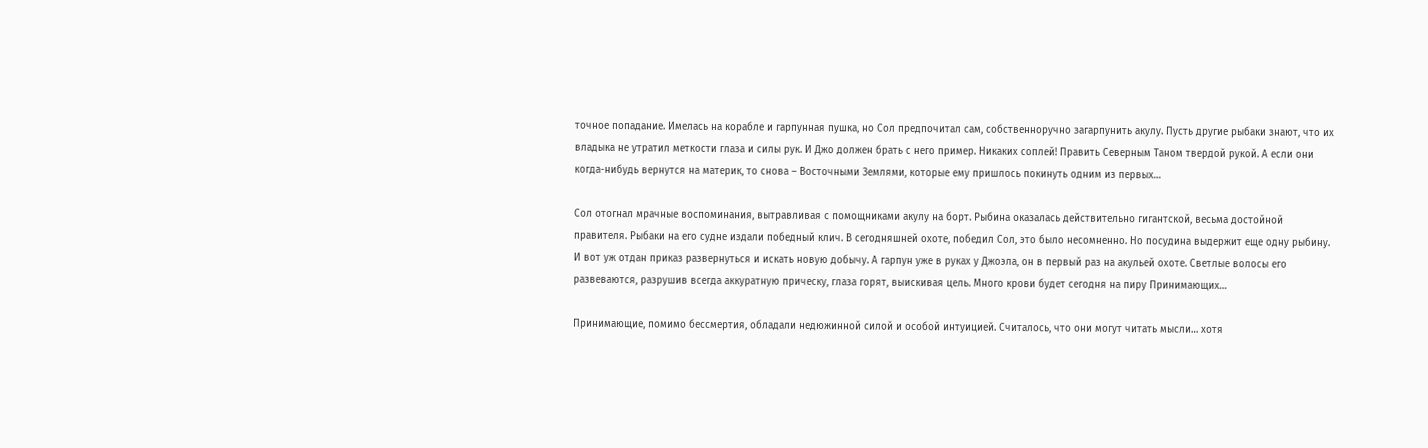точное попадание. Имелась на корабле и гарпунная пушка, но Сол предпочитал сам, собственноручно загарпунить акулу. Пусть другие рыбаки знают, что их владыка не утратил меткости глаза и силы рук. И Джо должен брать с него пример. Никаких соплей! Править Северным Таном твердой рукой. А если они когда-нибудь вернутся на материк, то снова – Восточными Землями, которые ему пришлось покинуть одним из первых…

Сол отогнал мрачные воспоминания, вытравливая с помощниками акулу на борт. Рыбина оказалась действительно гигантской, весьма достойной правителя. Рыбаки на его судне издали победный клич. В сегодняшней охоте, победил Сол, это было несомненно. Но посудина выдержит еще одну рыбину. И вот уж отдан приказ развернуться и искать новую добычу. А гарпун уже в руках у Джоэла, он в первый раз на акульей охоте. Светлые волосы его развеваются, разрушив всегда аккуратную прическу, глаза горят, выискивая цель. Много крови будет сегодня на пиру Принимающих…

Принимающие, помимо бессмертия, обладали недюжинной силой и особой интуицией. Считалось, что они могут читать мысли… хотя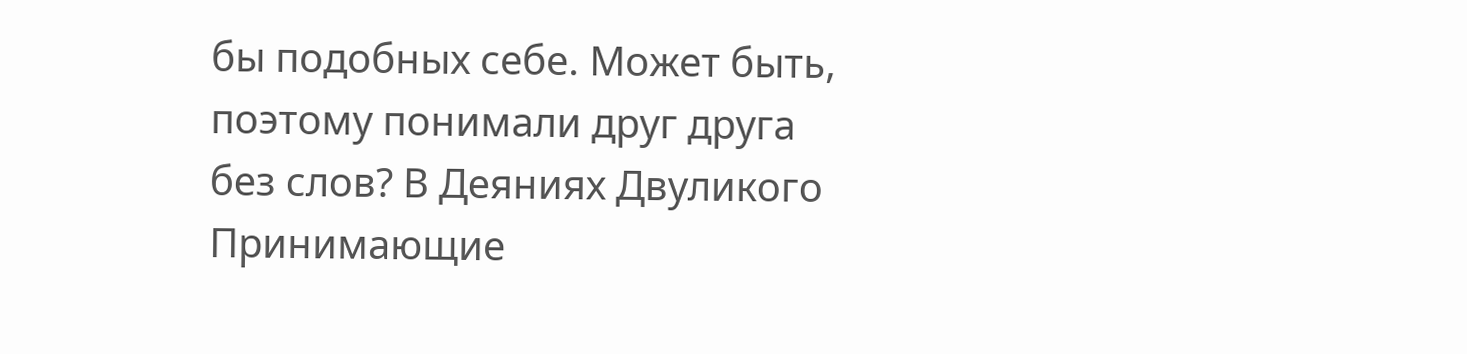бы подобных себе. Может быть, поэтому понимали друг друга без слов? В Деяниях Двуликого Принимающие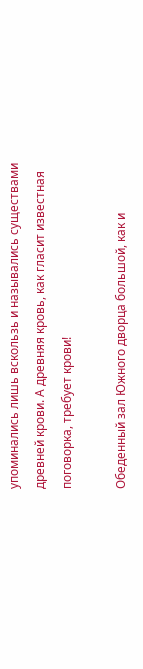упоминались лишь вскользь и назывались существами древней крови. А древняя кровь, как гласит известная поговорка, требует крови!

Обеденный зал Южного дворца большой, как и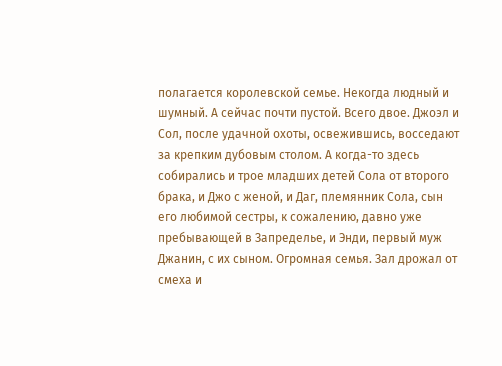полагается королевской семье. Некогда людный и шумный. А сейчас почти пустой. Всего двое. Джоэл и Сол, после удачной охоты, освежившись, восседают за крепким дубовым столом. А когда-то здесь собирались и трое младших детей Сола от второго брака, и Джо с женой, и Даг, племянник Сола, сын его любимой сестры, к сожалению, давно уже пребывающей в Запределье, и Энди, первый муж Джанин, с их сыном. Огромная семья. Зал дрожал от смеха и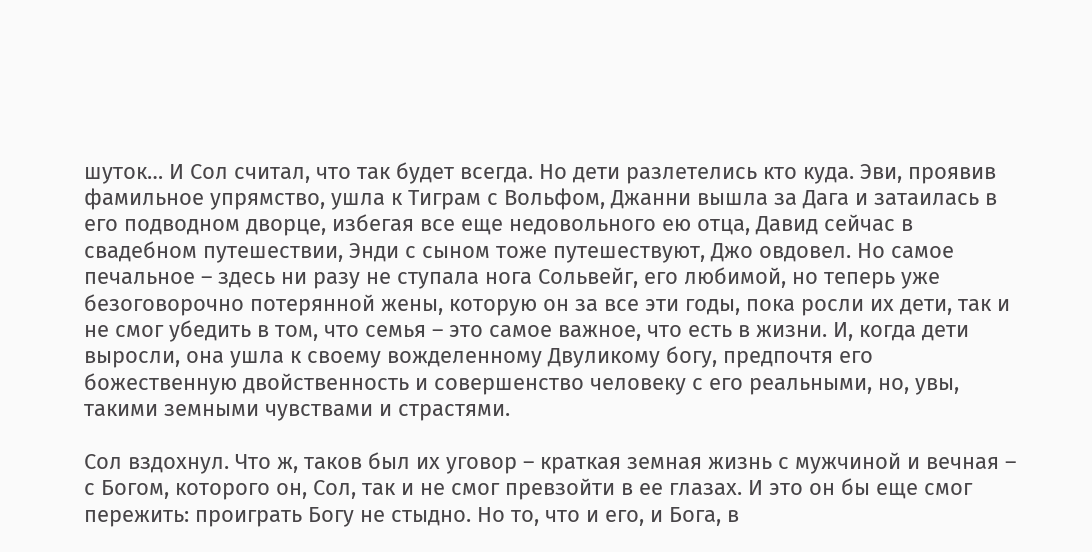шуток… И Сол считал, что так будет всегда. Но дети разлетелись кто куда. Эви, проявив фамильное упрямство, ушла к Тиграм с Вольфом, Джанни вышла за Дага и затаилась в его подводном дворце, избегая все еще недовольного ею отца, Давид сейчас в свадебном путешествии, Энди с сыном тоже путешествуют, Джо овдовел. Но самое печальное – здесь ни разу не ступала нога Сольвейг, его любимой, но теперь уже безоговорочно потерянной жены, которую он за все эти годы, пока росли их дети, так и не смог убедить в том, что семья – это самое важное, что есть в жизни. И, когда дети выросли, она ушла к своему вожделенному Двуликому богу, предпочтя его божественную двойственность и совершенство человеку с его реальными, но, увы, такими земными чувствами и страстями.

Сол вздохнул. Что ж, таков был их уговор – краткая земная жизнь с мужчиной и вечная – с Богом, которого он, Сол, так и не смог превзойти в ее глазах. И это он бы еще смог пережить: проиграть Богу не стыдно. Но то, что и его, и Бога, в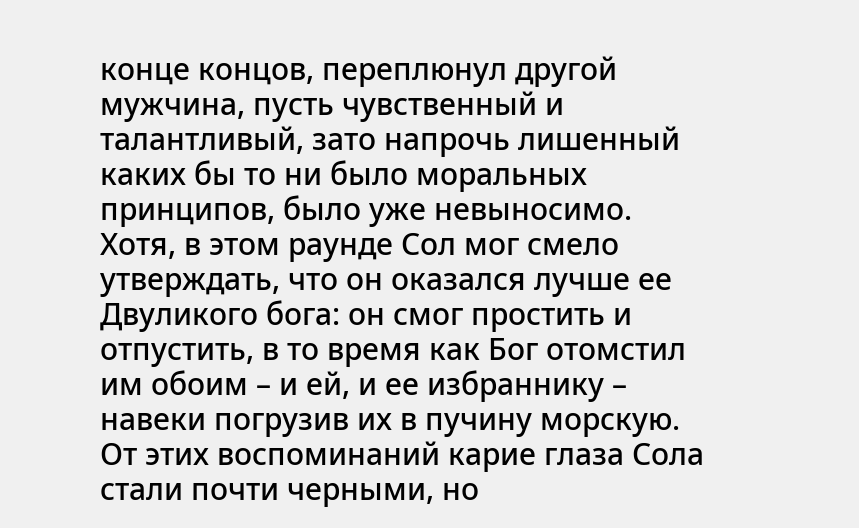конце концов, переплюнул другой мужчина, пусть чувственный и талантливый, зато напрочь лишенный каких бы то ни было моральных принципов, было уже невыносимо. Хотя, в этом раунде Сол мог смело утверждать, что он оказался лучше ее Двуликого бога: он смог простить и отпустить, в то время как Бог отомстил им обоим – и ей, и ее избраннику – навеки погрузив их в пучину морскую. От этих воспоминаний карие глаза Сола стали почти черными, но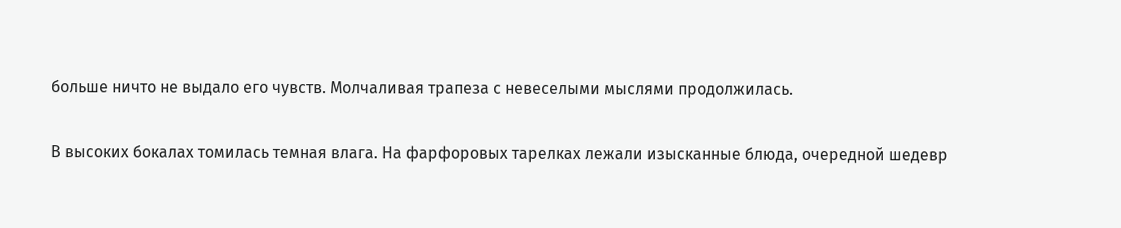больше ничто не выдало его чувств. Молчаливая трапеза с невеселыми мыслями продолжилась.

В высоких бокалах томилась темная влага. На фарфоровых тарелках лежали изысканные блюда, очередной шедевр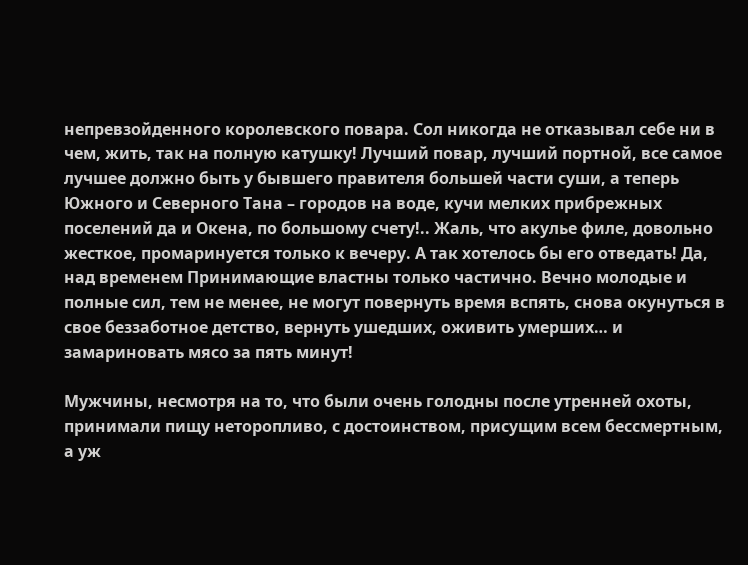непревзойденного королевского повара. Сол никогда не отказывал себе ни в чем, жить, так на полную катушку! Лучший повар, лучший портной, все самое лучшее должно быть у бывшего правителя большей части суши, а теперь Южного и Северного Тана – городов на воде, кучи мелких прибрежных поселений да и Окена, по большому счету!.. Жаль, что акулье филе, довольно жесткое, промаринуется только к вечеру. А так хотелось бы его отведать! Да, над временем Принимающие властны только частично. Вечно молодые и полные сил, тем не менее, не могут повернуть время вспять, снова окунуться в свое беззаботное детство, вернуть ушедших, оживить умерших… и замариновать мясо за пять минут!

Мужчины, несмотря на то, что были очень голодны после утренней охоты, принимали пищу неторопливо, с достоинством, присущим всем бессмертным, а уж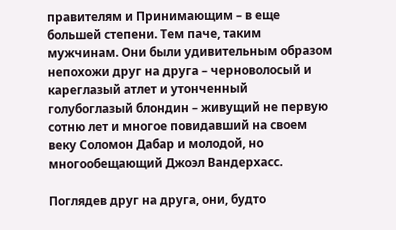правителям и Принимающим – в еще большей степени. Тем паче, таким мужчинам. Они были удивительным образом непохожи друг на друга – черноволосый и кареглазый атлет и утонченный голубоглазый блондин – живущий не первую сотню лет и многое повидавший на своем веку Соломон Дабар и молодой, но многообещающий Джоэл Вандерхасс.

Поглядев друг на друга, они, будто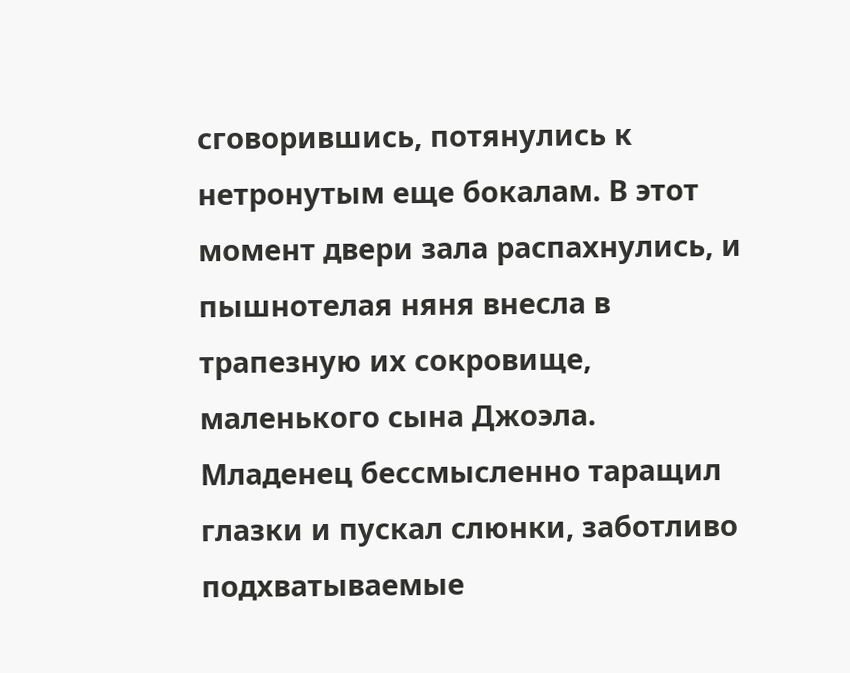сговорившись, потянулись к нетронутым еще бокалам. В этот момент двери зала распахнулись, и пышнотелая няня внесла в трапезную их сокровище, маленького сына Джоэла. Младенец бессмысленно таращил глазки и пускал слюнки, заботливо подхватываемые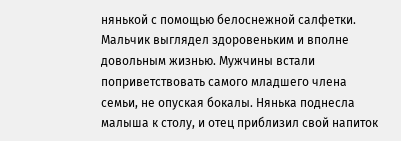нянькой с помощью белоснежной салфетки. Мальчик выглядел здоровеньким и вполне довольным жизнью. Мужчины встали поприветствовать самого младшего члена семьи, не опуская бокалы. Нянька поднесла малыша к столу, и отец приблизил свой напиток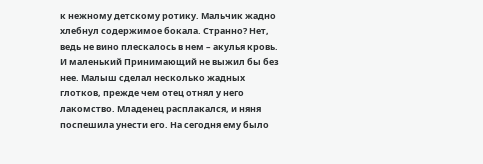к нежному детскому ротику. Мальчик жадно хлебнул содержимое бокала. Странно? Нет, ведь не вино плескалось в нем – акулья кровь. И маленький Принимающий не выжил бы без нее. Малыш сделал несколько жадных глотков, прежде чем отец отнял у него лакомство. Младенец расплакался, и няня поспешила унести его. На сегодня ему было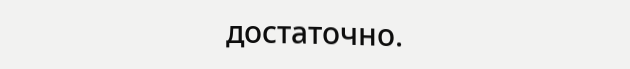достаточно.